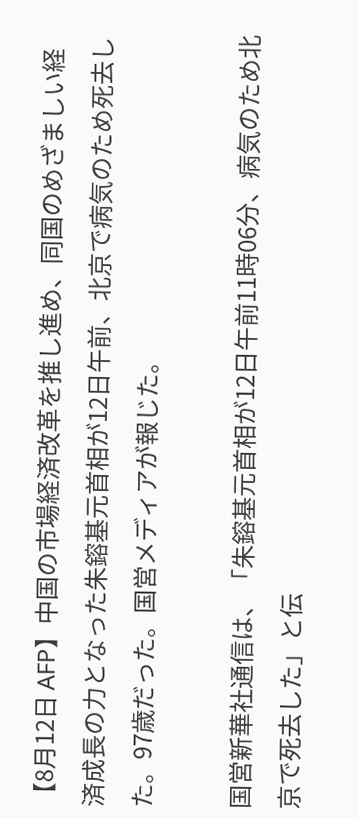【8月12日 AFP】中国の市場経済改革を推し進め、同国のめざましい経済成長の力となった朱鎔基元首相が12日午前、北京で病気のため死去した。97歳だった。国営メディアが報じた。

国営新華社通信は、「朱鎔基元首相が12日午前11時06分、病気のため北京で死去した」と伝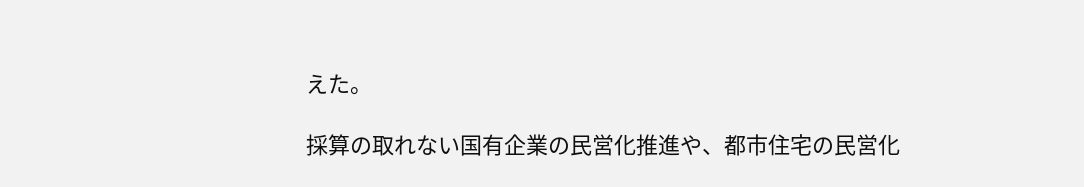えた。

採算の取れない国有企業の民営化推進や、都市住宅の民営化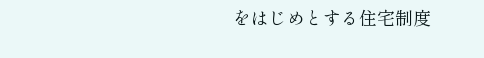をはじめとする住宅制度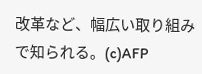改革など、幅広い取り組みで知られる。(c)AFP